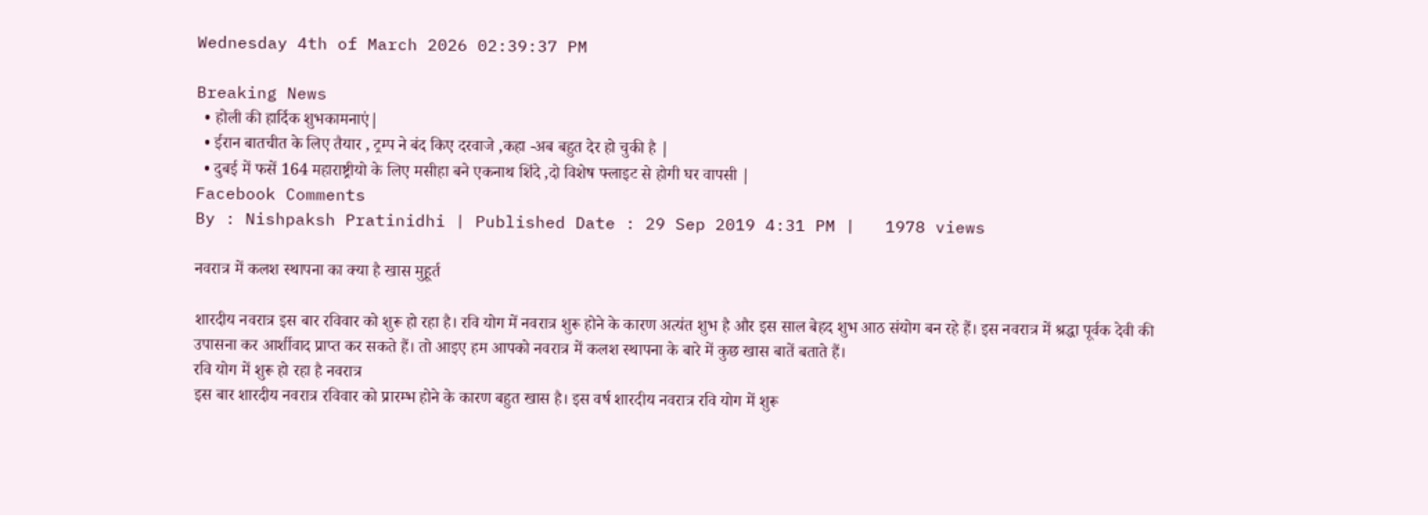Wednesday 4th of March 2026 02:39:37 PM

Breaking News
  • होली की हार्दिक शुभकामनाएं|
  • ईरान बातचीत के लिए तैयार , ट्रम्प ने बंद किए दरवाजे ,कहा -अब बहुत देर हो चुकी है |
  • दुबई में फसें 164 महाराष्ट्रीयो के लिए मसीहा बने एकनाथ शिंदे ,दो विशेष फ्लाइट से होगी घर वापसी |
Facebook Comments
By : Nishpaksh Pratinidhi | Published Date : 29 Sep 2019 4:31 PM |   1978 views

नवरात्र में कलश स्थापना का क्या है खास मुहूर्त

शारदीय नवरात्र इस बार रविवार को शुरू हो रहा है। रवि योग में नवरात्र शुरू होने के कारण अत्यंत शुभ है और इस साल बेहद शुभ आठ संयोग बन रहे हैं। इस नवरात्र में श्रद्धा पूर्वक देवी की उपासना कर आर्शीवाद प्राप्त कर सकते हैं। तो आइए हम आपको नवरात्र में कलश स्थापना के बारे में कुछ खास बातें बताते हैं।
रवि योग में शुरू हो रहा है नवरात्र
इस बार शारदीय नवरात्र रविवार को प्रारम्भ होने के कारण बहुत खास है। इस वर्ष शारदीय नवरात्र रवि योग में शुरू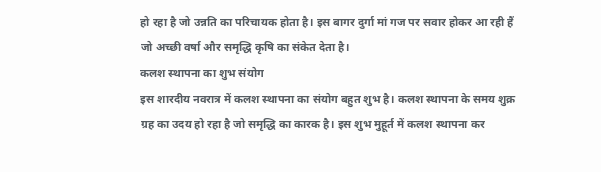हो रहा है जो उन्नति का परिचायक होता है। इस बागर दुर्गा मां गज पर सवार होकर आ रही हैं जो अच्छी वर्षा और समृद्धि कृषि का संकेत देता है।
कलश स्थापना का शुभ संयोग
इस शारदीय नवरात्र में कलश स्थापना का संयोग बहुत शुभ है। कलश स्थापना के समय शुक्र ग्रह का उदय हो रहा है जो समृद्धि का कारक है। इस शुभ मुहूर्त में कलश स्थापना कर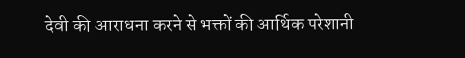देवी की आराधना करने से भक्तों की आर्थिक परेशानी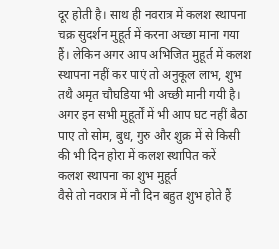दूर होती है। साथ ही नवरात्र में कलश स्थापना चक्र सुदर्शन मुहूर्त में करना अच्छा माना गया हैं। लेकिन अगर आप अभिजित मुहूर्त में कलश स्थापना नहीं कर पाएं तो अनुकूल लाभ, शुभ तथै अमृत चौघडिया भी अच्छी मानी गयी है। अगर इन सभी मुहूर्तों में भी आप घट नहीं बैठा पाए तो सोम, बुध, गुरु और शुक्र में से किसी की भी दिन होरा में कलश स्थापित करें
कलश स्थापना का शुभ मुहूर्त
वैसे तो नवरात्र में नौ दिन बहुत शुभ होते हैं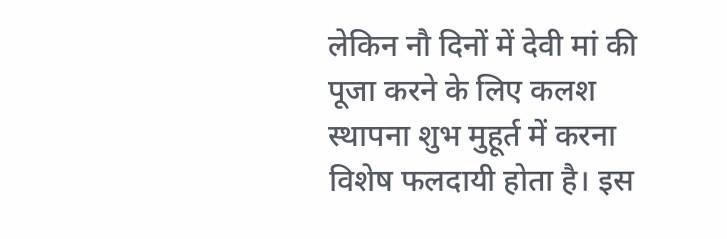लेकिन नौ दिनों में देवी मां की पूजा करने के लिए कलश स्थापना शुभ मुहूर्त में करना विशेष फलदायी होता है। इस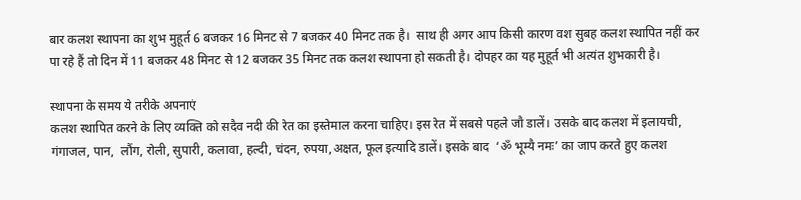बार कलश स्थापना का शुभ मुहूर्त 6 बजकर 16 मिनट से 7 बजकर 40 मिनट तक है।  साथ ही अगर आप किसी कारण वश सुबह कलश स्थापित नहीं कर पा रहे हैं तो दिन में 11 बजकर 48 मिनट से 12 बजकर 35 मिनट तक कलश स्थापना हो सकती है। दोपहर का यह मुहूर्त भी अत्यंत शुभकारी है।

स्थापना के समय ये तरीके अपनाएं
कलश स्थापित करने के लिए व्यक्ति को सदैव नदी की रेत का इस्तेमाल करना चाहिए। इस रेत में सबसे पहले जौ डालें। उसके बाद कलश में इलायची, गंगाजल, पान,  लौंग, रोली, सुपारी, कलावा, हल्दी, चंदन, रुपया,अक्षत, फूल इत्यादि डालें। इसके बाद  ‘ॐ भूम्यै नमः’ का जाप करते हुए कलश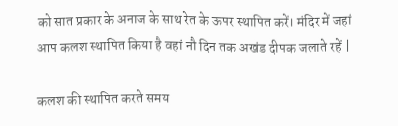को सात प्रकार के अनाज के साथ रेत के ऊपर स्थापित करें। मंदिर में जहां आप कलश स्थापित किया है वहां नौ दिन तक अखंड दीपक जलाते रहें |

कलश की स्थापित करते समय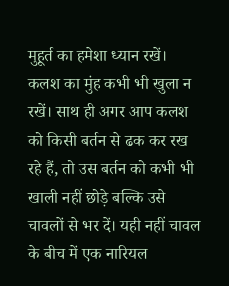मुहूर्त का हमेशा ध्यान रखें। कलश का मुंह कभी भी खुला न रखें। साथ ही अगर आप कलश को किसी बर्तन से ढक कर रख रहे हैं, तो उस बर्तन को कभी भी खाली नहीं छोड़े बल्कि उसे चावलों से भर दें। यही नहीं चावल के बीच में एक नारियल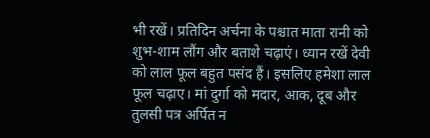भी रखें। प्रतिदिन अर्चना के पश्चात माता रानी को शुभ-शाम लौंग और बताशे चढ़ाएं। ध्यान रखें देवी को लाल फूल बहुत पसंद हैं। इसलिए हमेशा लाल फूल चढ़ाए। मां दुर्गा को मदार, आक, दूब और तुलसी पत्र अर्पित न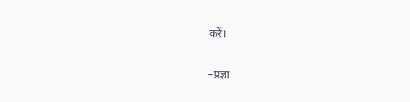करें।

–प्रज्ञा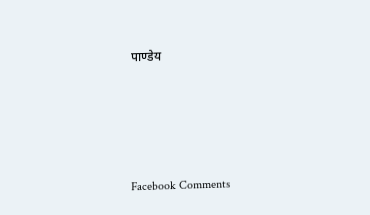पाण्डेय




Facebook Comments